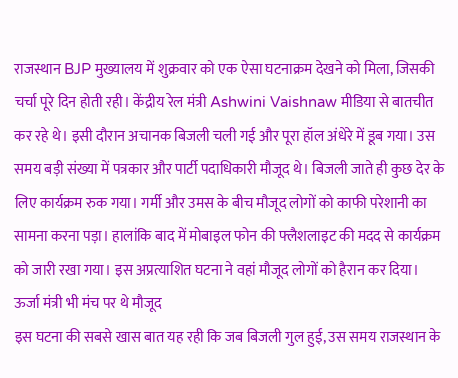राजस्थान BJP मुख्यालय में शुक्रवार को एक ऐसा घटनाक्रम देखने को मिला, जिसकी चर्चा पूरे दिन होती रही। केंद्रीय रेल मंत्री Ashwini Vaishnaw मीडिया से बातचीत कर रहे थे। इसी दौरान अचानक बिजली चली गई और पूरा हॉल अंधेरे में डूब गया। उस समय बड़ी संख्या में पत्रकार और पार्टी पदाधिकारी मौजूद थे। बिजली जाते ही कुछ देर के लिए कार्यक्रम रुक गया। गर्मी और उमस के बीच मौजूद लोगों को काफी परेशानी का सामना करना पड़ा। हालांकि बाद में मोबाइल फोन की फ्लैशलाइट की मदद से कार्यक्रम को जारी रखा गया। इस अप्रत्याशित घटना ने वहां मौजूद लोगों को हैरान कर दिया।
ऊर्जा मंत्री भी मंच पर थे मौजूद
इस घटना की सबसे खास बात यह रही कि जब बिजली गुल हुई, उस समय राजस्थान के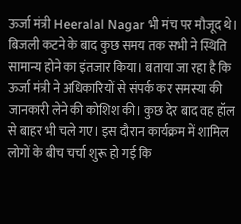ऊर्जा मंत्री Heeralal Nagar भी मंच पर मौजूद थे। बिजली कटने के बाद कुछ समय तक सभी ने स्थिति सामान्य होने का इंतजार किया। बताया जा रहा है कि ऊर्जा मंत्री ने अधिकारियों से संपर्क कर समस्या की जानकारी लेने की कोशिश की। कुछ देर बाद वह हॉल से बाहर भी चले गए। इस दौरान कार्यक्रम में शामिल लोगों के बीच चर्चा शुरू हो गई कि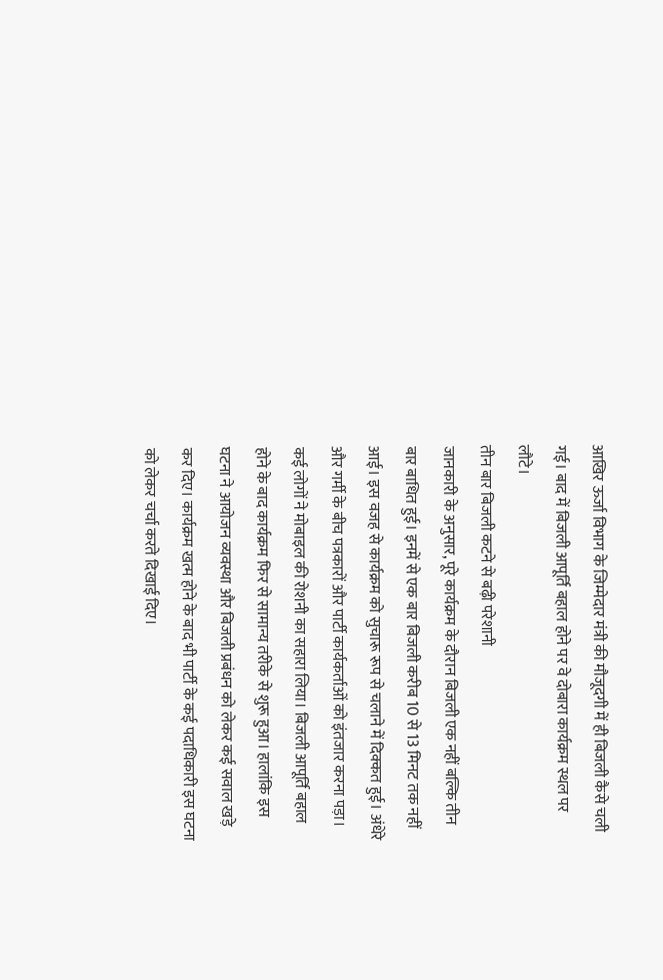आखिर ऊर्जा विभाग के जिम्मेदार मंत्री की मौजूदगी में ही बिजली कैसे चली गई। बाद में बिजली आपूर्ति बहाल होने पर वे दोबारा कार्यक्रम स्थल पर लौटे।
तीन बार बिजली कटने से बढ़ी परेशानी
जानकारी के अनुसार, पूरे कार्यक्रम के दौरान बिजली एक नहीं बल्कि तीन बार बाधित हुई। इनमें से एक बार बिजली करीब 10 से 13 मिनट तक नहीं आई। इस वजह से कार्यक्रम को सुचारू रूप से चलाने में दिक्कत हुई। अंधेरे और गर्मी के बीच पत्रकारों और पार्टी कार्यकर्ताओं को इंतजार करना पड़ा। कई लोगों ने मोबाइल की रोशनी का सहारा लिया। बिजली आपूर्ति बहाल होने के बाद कार्यक्रम फिर से सामान्य तरीके से शुरू हुआ। हालांकि इस घटना ने आयोजन व्यवस्था और बिजली प्रबंधन को लेकर कई सवाल खड़े कर दिए। कार्यक्रम खत्म होने के बाद भी पार्टी के कई पदाधिकारी इस घटना को लेकर चर्चा करते दिखाई दिए।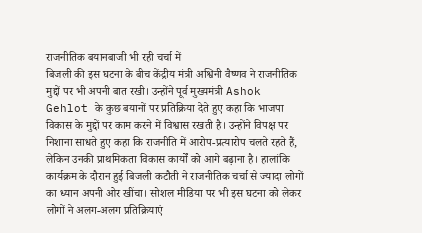राजनीतिक बयानबाजी भी रही चर्चा में
बिजली की इस घटना के बीच केंद्रीय मंत्री अश्विनी वैष्णव ने राजनीतिक मुद्दों पर भी अपनी बात रखी। उन्होंने पूर्व मुख्यमंत्री Ashok Gehlot के कुछ बयानों पर प्रतिक्रिया देते हुए कहा कि भाजपा विकास के मुद्दों पर काम करने में विश्वास रखती है। उन्होंने विपक्ष पर निशाना साधते हुए कहा कि राजनीति में आरोप-प्रत्यारोप चलते रहते हैं, लेकिन उनकी प्राथमिकता विकास कार्यों को आगे बढ़ाना है। हालांकि कार्यक्रम के दौरान हुई बिजली कटौती ने राजनीतिक चर्चा से ज्यादा लोगों का ध्यान अपनी ओर खींचा। सोशल मीडिया पर भी इस घटना को लेकर लोगों ने अलग-अलग प्रतिक्रियाएं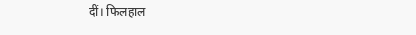दीं। फिलहाल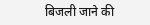बिजली जाने की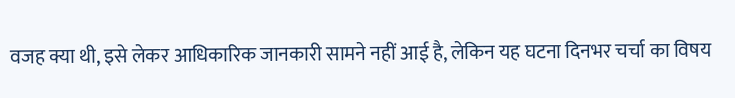वजह क्या थी, इसे लेकर आधिकारिक जानकारी सामने नहीं आई है, लेकिन यह घटना दिनभर चर्चा का विषय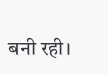बनी रही।